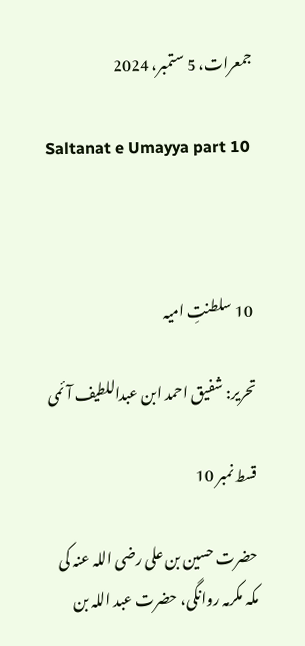جمعرات، 5 ستمبر، 2024

Saltanat e Umayya part 10



 10 سلطنتِ امیہ

تحریر: شفیق احمد ابن عبداللطیف آئمی

قسط نمبر 10

حضرت حسین بن علی رضی اللہ عنہ کی مکہ مکرمہ روانگی، حضرت عبد اللہ بن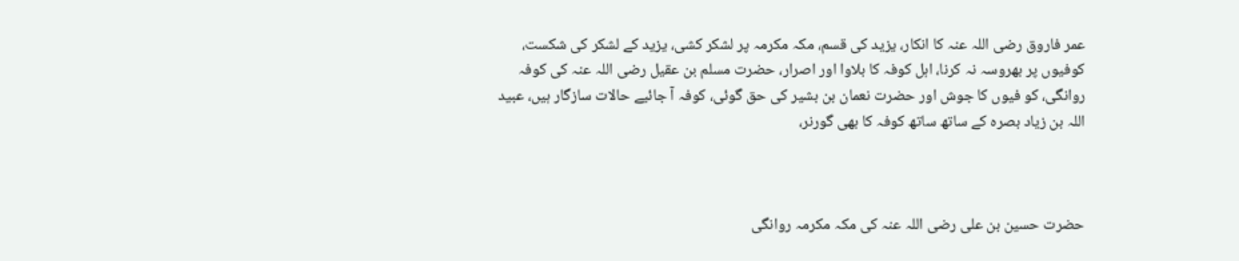عمر فاروق رضی اللہ عنہ کا انکار، یزید کی قسم، مکہ مکرمہ پر لشکر کشی، یزید کے لشکر کی شکست، کوفیوں پر بھروسہ نہ کرنا، اہل کوفہ کا بلاوا اور اصرار، حضرت مسلم بن عقیل رضی اللہ عنہ کی کوفہ روانگی، کو فیوں کا جوش اور حضرت نعمان بن بشیر کی حق گوئی، کوفہ آ جائیے حالات سازگار ہیں، عبید اللہ بن زیاد بصرہ کے ساتھ ساتھ کوفہ کا بھی گورنر،



حضرت حسین بن علی رضی اللہ عنہ کی مکہ مکرمہ روانگی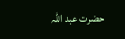حضرت عبد اللہ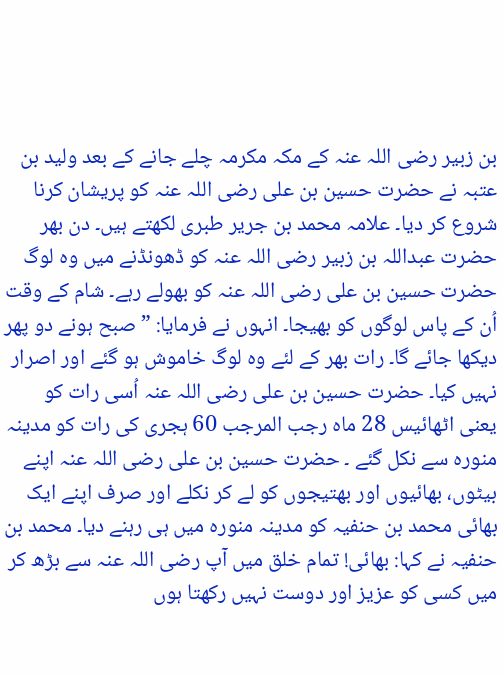بن زبیر رضی اللہ عنہ کے مکہ مکرمہ چلے جانے کے بعد ولید بن عتبہ نے حضرت حسین بن علی رضی اللہ عنہ کو پریشان کرنا شروع کر دیا۔ علامہ محمد بن جریر طبری لکھتے ہیں۔ دن بھر حضرت عبداللہ بن زبیر رضی اللہ عنہ کو ڈھونڈنے میں وہ لوگ حضرت حسین بن علی رضی اللہ عنہ کو بھولے رہے۔ شام کے وقت اُن کے پاس لوگوں کو بھیجا۔ انہوں نے فرمایا: ” صبح ہونے دو پھر دیکھا جائے گا۔ رات بھر کے لئے وہ لوگ خاموش ہو گئے اور اصرار نہیں کیا۔ حضرت حسین بن علی رضی اللہ عنہ اُسی رات کو یعنی اٹھائیس 28 ماہ رجب المرجب 60 ہجری کی رات کو مدینہ منورہ سے نکل گئے ۔ حضرت حسین بن علی رضی اللہ عنہ اپنے بیٹوں، بھائیوں اور بھتیجوں کو لے کر نکلے اور صرف اپنے ایک بھائی محمد بن حنفیہ کو مدینہ منورہ میں ہی رہنے دیا۔ محمد بن حنفیہ نے کہا: بھائی! تمام خلق میں آپ رضی اللہ عنہ سے بڑھ کر میں کسی کو عزیز اور دوست نہیں رکھتا ہوں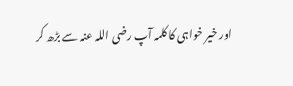اور خیر خواہی کا کلمہ آپ رضی اللہ عنہ سے بڑھ کر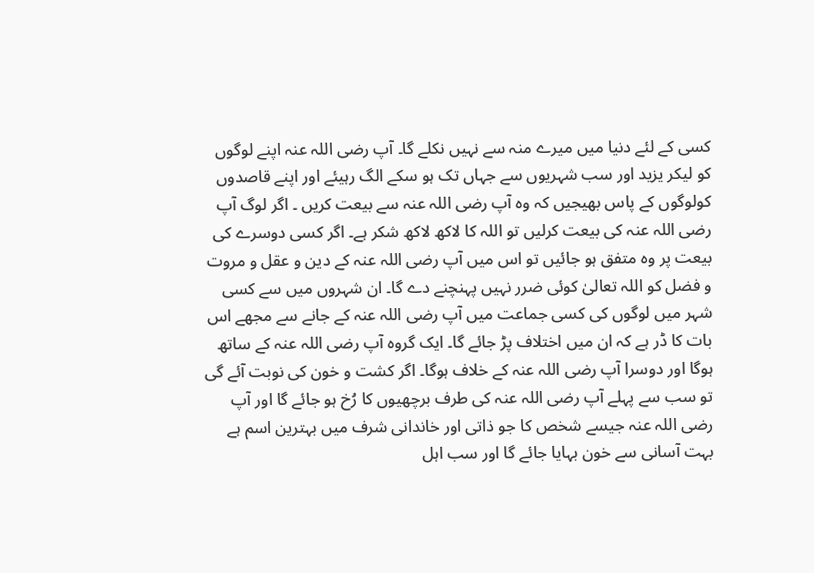کسی کے لئے دنیا میں میرے منہ سے نہیں نکلے گا۔ آپ رضی اللہ عنہ اپنے لوگوں کو لیکر یزید اور سب شہریوں سے جہاں تک ہو سکے الگ رہیئے اور اپنے قاصدوں کولوگوں کے پاس بھیجیں کہ وہ آپ رضی اللہ عنہ سے بیعت کریں ۔ اگر لوگ آپ رضی اللہ عنہ کی بیعت کرلیں تو اللہ کا لاکھ لاکھ شکر ہے۔ اگر کسی دوسرے کی بیعت پر وہ متفق ہو جائیں تو اس میں آپ رضی اللہ عنہ کے دین و عقل و مروت و فضل کو اللہ تعالیٰ کوئی ضرر نہیں پہنچنے دے گا۔ ان شہروں میں سے کسی شہر میں لوگوں کی کسی جماعت میں آپ رضی اللہ عنہ کے جانے سے مجھے اس بات کا ڈر ہے کہ ان میں اختلاف پڑ جائے گا۔ ایک گروہ آپ رضی اللہ عنہ کے ساتھ ہوگا اور دوسرا آپ رضی اللہ عنہ کے خلاف ہوگا۔ اگر کشت و خون کی نوبت آئے گی تو سب سے پہلے آپ رضی اللہ عنہ کی طرف برچھیوں کا رُخ ہو جائے گا اور آپ رضی اللہ عنہ جیسے شخص کا جو ذاتی اور خاندانی شرف میں بہترین اسم ہے بہت آسانی سے خون بہایا جائے گا اور سب اہل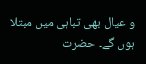و عیال بھی تباہی میں مبتلا ہوں گے۔ حضرت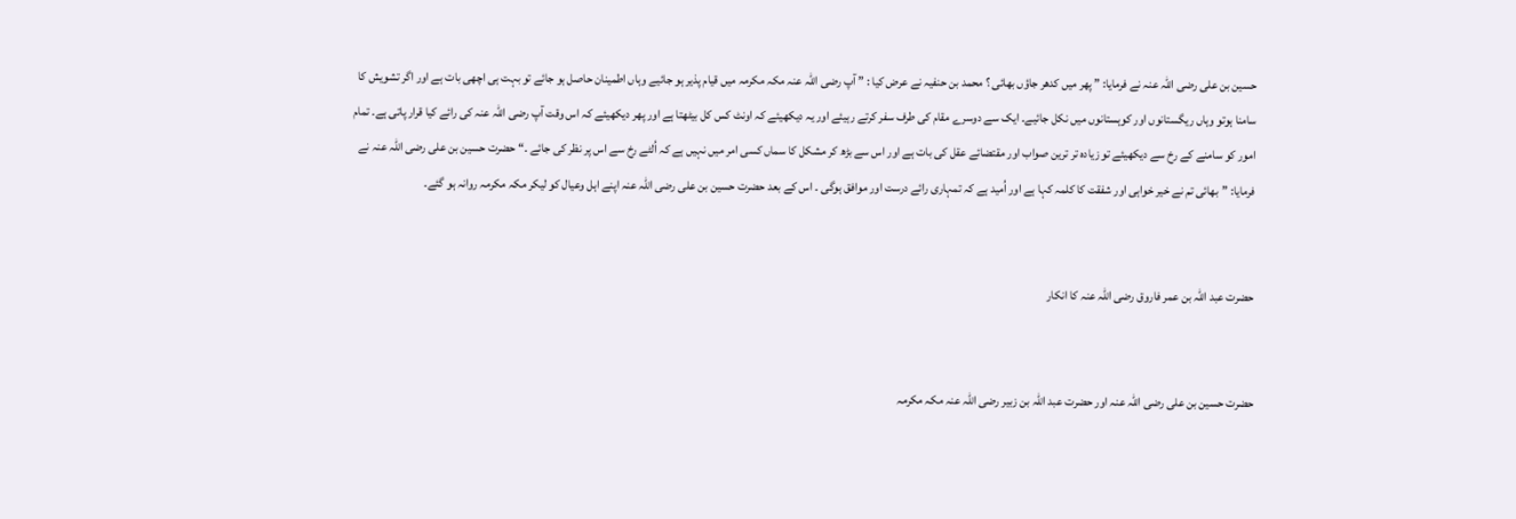حسین بن علی رضی اللہ عنہ نے فرمایا: ” پھر میں کدھر جاؤں بھائی ؟ محمد بن حنفیہ نے عرض کیا : ” آپ رضی اللہ عنہ مکہ مکرمہ میں قیام پذیر ہو جائیے وہاں اطمینان حاصل ہو جائے تو بہت ہی اچھی بات ہے اور اگر تشویش کا سامنا ہوتو وہاں ریگستانوں اور کوہستانوں میں نکل جائیے۔ ایک سے دوسرے مقام کی طرف سفر کرتے رہیئے اور یہ دیکھیئے کہ اونٹ کس کل بیٹھتا ہے اور پھر دیکھیئے کہ اس وقت آپ رضی اللہ عنہ کی رائے کیا قرار پاتی ہے۔ تمام امور کو سامنے کے رخ سے دیکھیئے تو زیادہ تر ترین صواب اور مقتضائے عقل کی بات ہے اور اس سے بڑھ کر مشکل کا سماں کسی امر میں نہیں ہے کہ اُلٹے رخ سے اس پر نظر کی جائے ۔“ حضرت حسین بن علی رضی اللہ عنہ نے فرمایا: ”بھائی تم نے خیر خواہی اور شفقت کا کلمہ کہا ہے اور اُمید ہے کہ تمہاری رائے درست اور موافق ہوگی ۔ اس کے بعد حضرت حسین بن علی رضی اللہ عنہ اپنے اہل وعیال کو لیکر مکہ مکرمہ روانہ ہو گئے۔


حضرت عبد اللہ بن عمر فاروق رضی اللہ عنہ کا انکار


حضرت حسین بن علی رضی اللہ عنہ اور حضرت عبد اللہ بن زبیر رضی اللہ عنہ مکہ مکرمہ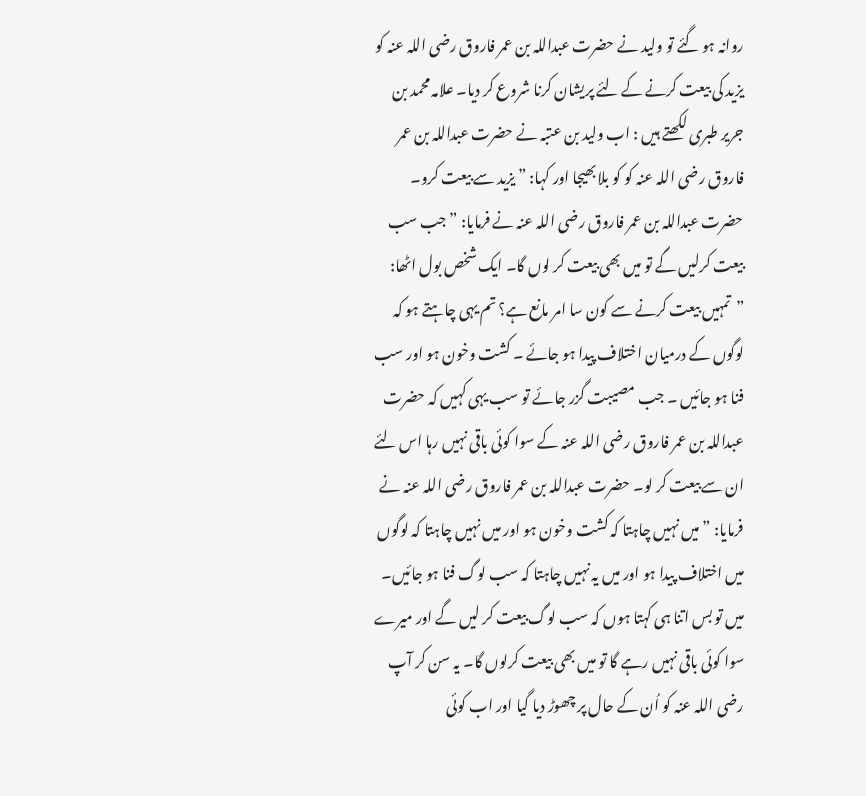روانہ ہو گئے تو ولید نے حضرت عبداللہ بن عمر فاروق رضی اللہ عنہ کو یزید کی بیعت کرنے کے لئے پریشان کرنا شروع کر دیا۔ علامہ محمد بن جریر طبری لکھتے ہیں : اب ولید بن عتبہ نے حضرت عبداللہ بن عمر فاروق رضی اللہ عنہ کو کو بلا بھیجا اور کہا: ” یزید سے بیعت کرو۔ حضرت عبداللہ بن عمر فاروق رضی اللہ عنہ نے فرمایا: ” جب سب بیعت کرلیں گے تو میں بھی بیعت کر لوں گا۔ ایک شخص بول اٹھا: ”تمہیں بیعت کرنے سے کون سا امر مانع ہے؟ تم یہی چاہتے ہو کہ لوگوں کے درمیان اختلاف پیدا ہو جائے ۔ کشت وخون ہو اور سب فنا ہو جائیں ۔ جب مصیبت گزر جائے تو سب یہی کہیں کہ حضرت عبداللہ بن عمر فاروق رضی اللہ عنہ کے سوا کوئی باقی نہیں رہا اس لئے ان سے بیعت کر لو۔ حضرت عبداللہ بن عمر فاروق رضی اللہ عنہ نے فرمایا: ”میں نہیں چاہتا کہ کشت وخون ہو اور میں نہیں چاہتا کہ لوگوں میں اختلاف پیدا ہو اور میں یہ نہیں چاہتا کہ سب لوگ فنا ہو جائیں۔ میں تو بس اتنا ہی کہتا ہوں کہ سب لوگ بیعت کر لیں گے اور میرے سوا کوئی باقی نہیں رہے گا تو میں بھی بیعت کرلوں گا۔ یہ سن کر آپ رضی اللہ عنہ کو اُن کے حال پر چھوڑ دیا گیا اور اب کوئی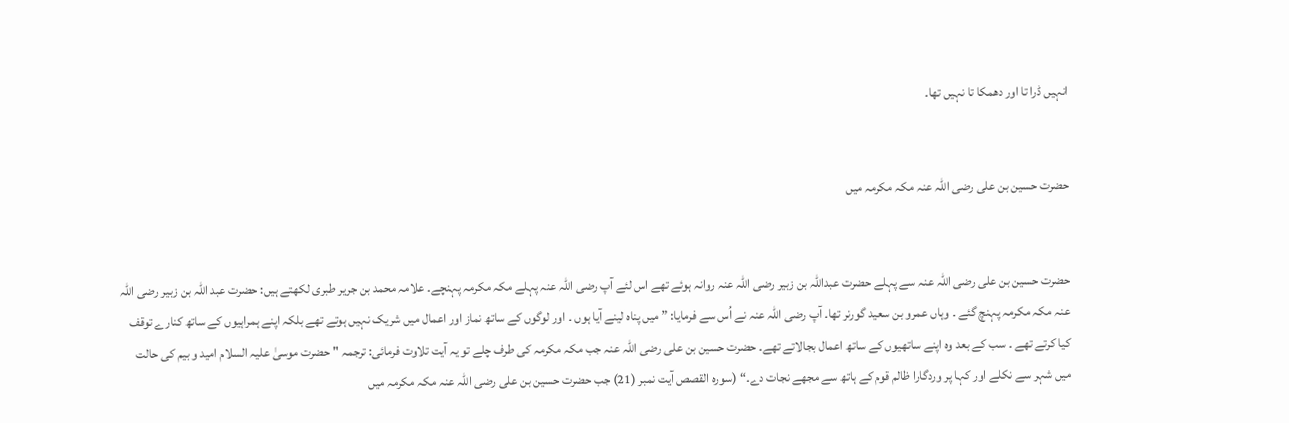انہیں ڈرا تا اور دھمکا تا نہیں تھا۔


حضرت حسین بن علی رضی اللہ عنہ مکہ مکرمہ میں


حضرت حسین بن علی رضی اللہ عنہ سے پہلے حضرت عبداللہ بن زبیر رضی اللہ عنہ روانہ ہوئے تھے اس لئے آپ رضی اللہ عنہ پہلے مکہ مکرمہ پہنچے۔ علامہ محمد بن جریر طبری لکھتے ہیں: حضرت عبد اللہ بن زبیر رضی اللہ عنہ مکہ مکرمہ پہنچ گئے ۔ وہاں عمرو بن سعید گورنر تھا۔ آپ رضی اللہ عنہ نے اُس سے فرمایا: ” میں پناہ لینے آیا ہوں ۔ اور لوگوں کے ساتھ نماز اور اعمال میں شریک نہیں ہوتے تھے بلکہ اپنے ہمراہیوں کے ساتھ کنارے توقف کیا کرتے تھے ۔ سب کے بعد وہ اپنے ساتھیوں کے ساتھ اعمال بجالاتے تھے۔ حضرت حسین بن علی رضی اللہ عنہ جب مکہ مکرمہ کی طرف چلے تو یہ آیت تلاوت فرمائی: ترجمہ " حضرت موسیٰ علیہ السلام امید و بیم کی حالت میں شہر سے نکلے اور کہا پر وردگارا ظالم قوم کے ہاتھ سے مجھے نجات دے۔“ (سورہ القصص آیت نمبر (21) جب حضرت حسین بن علی رضی اللہ عنہ مکہ مکرمہ میں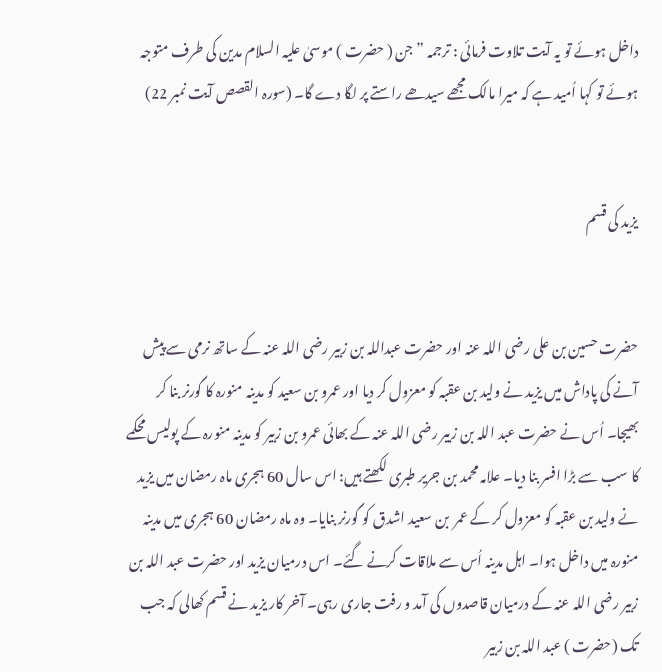داخل ہوئے تو یہ آیت تلاوت فرمائی : ترجمہ ”جن ( حضرت ) موسیٰ علیہ السلام مدین کی طرف متوجہ ہوئے تو کہا اُمید ہے کہ میرا مالک مجھے سیدھے راستے پر لگا دے گا۔ (سورہ القصص آیت نمبر 22)


یزید کی قسم


حضرت حسین بن علی رضی اللہ عنہ اور حضرت عبداللہ بن زبیر رضی اللہ عنہ کے ساتھ نرمی سے پیش آنے کی پاداش میں یزید نے ولید بن عقبہ کو معزول کر دیا اور عمرو بن سعید کو مدینہ منورہ کا گورنر بنا کر بھیجا۔ اُس نے حضرت عبد اللہ بن زبیر رضی اللہ عنہ کے بھائی عمرو بن زبیر کو مدینہ منورہ کے پولیس محکمے کا سب سے بڑا افسر بنا دیا۔ علامہ محمد بن جریر طبری لکھتے ہیں: اس سال 60 ہجری ماہ رمضان میں یزید نے ولید بن عقبہ کو معزول کر کے عمر  بن سعید اشدق کو گورنر بنایا۔ وہ ماہ رمضان 60 ہجری میں مدینہ منورہ میں داخل ہوا۔ اہل مدینہ اُس سے ملاقات کرنے گئے۔ اس درمیان یزید اور حضرت عبد اللہ بن زبیر رضی اللہ عنہ کے درمیان قاصدوں کی آمد و رفت جاری رہی۔ آخر کار یزید نے قسم کھالی کہ جب تک (حضرت ) عبد اللہ بن زبیر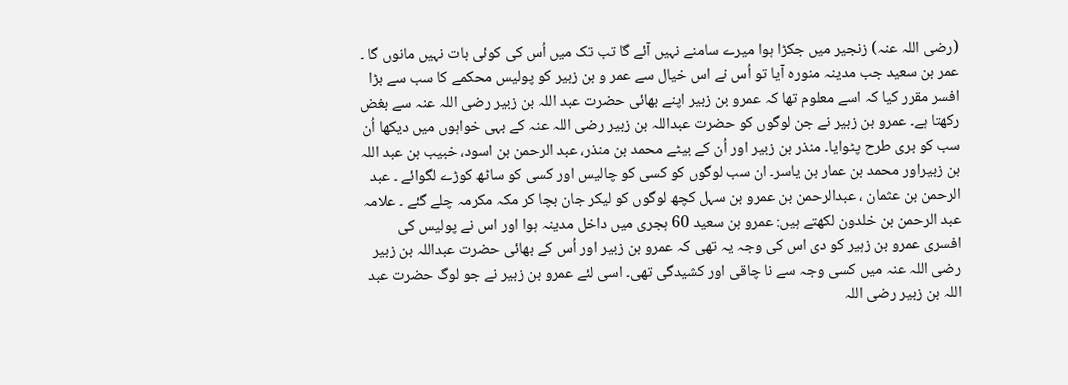(رضی اللہ عنہ) زنجیر میں جکڑا ہوا میرے سامنے نہیں آئے گا تب تک میں اُس کی کوئی بات نہیں مانوں گا ۔ عمر بن سعید جب مدینہ منورہ آیا تو اُس نے اس خیال سے عمر و بن زبیر کو پولیس محکمے کا سب سے بڑا افسر مقرر کیا کہ اسے معلوم تھا کہ عمرو بن زبیر اپنے بھائی حضرت عبد اللہ بن زبیر رضی اللہ عنہ سے بغض رکھتا ہے۔ عمرو بن زبیر نے جن لوگوں کو حضرت عبداللہ بن زبیر رضی اللہ عنہ کے بہی خواہوں میں دیکھا اُن سب کو بری طرح پٹوایا۔ منذر بن زبیر اور اُن کے بیٹے محمد بن منذر، عبد الرحمن بن اسود، خبیب بن عبد اللہ بن زبیراور محمد بن عمار بن یاسر۔ ان سب لوگوں کو کسی کو چالیس اور کسی کو ساٹھ کوڑے لگوائے ۔ عبد الرحمن بن عثمان ، عبدالرحمن بن عمرو بن سہل کچھ لوگوں کو لیکر جان بچا کر مکہ مکرمہ چلے گئے ۔ علامہ عبد الرحمن بن خلدون لکھتے ہیں: عمرو بن سعید 60 ہجری میں داخل مدینہ ہوا اور اس نے پولیس کی افسری عمرو بن زہیر کو دی اس کی وجہ یہ تھی کہ عمرو بن زبیر اور اُس کے بھائی حضرت عبداللہ بن زبیر رضی اللہ عنہ میں کسی وجہ سے نا چاقی اور کشیدگی تھی۔ اسی لئے عمرو بن زبیر نے جو لوگ حضرت عبد اللہ بن زبیر رضی اللہ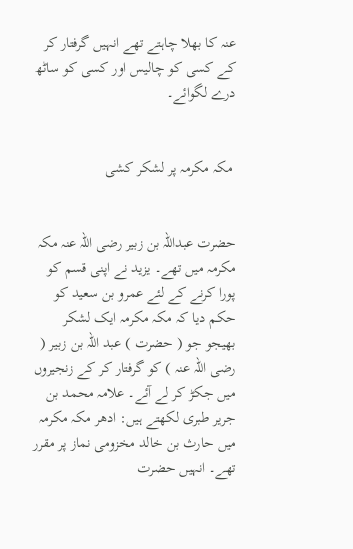عنہ کا بھلا چاہتے تھے انہیں گرفتار کر کے کسی کو چالیس اور کسی کو ساٹھ درے لگوائے۔


 مکہ مکرمہ پر لشکر کشی


حضرت عبداللہ بن زبیر رضی اللہ عنہ مکہ مکرمہ میں تھے۔ یزید نے اپنی قسم کو پورا کرنے کے لئے عمرو بن سعید کو حکم دیا کہ مکہ مکرمہ ایک لشکر بھیجو جو ( حضرت ) عبد اللہ بن زبیر ( رضی اللہ عنہ ) کو گرفتار کر کے زنجیروں میں جکڑ کر لے آئے۔ علامہ محمد بن جریر طبری لکھتے ہیں: ادھر مکہ مکرمہ میں حارث بن خالد مخزومی نماز پر مقرر تھے۔ انہیں حضرت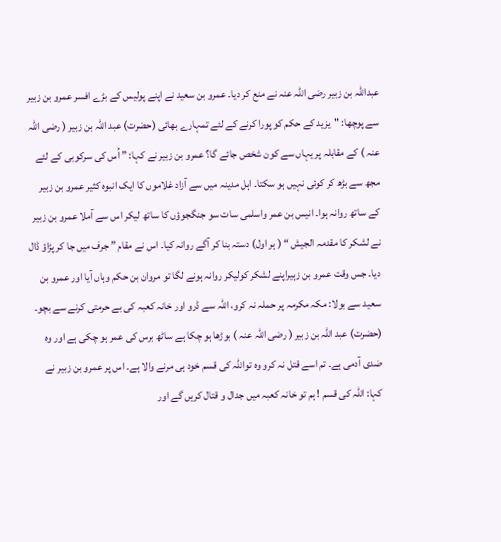عبداللہ بن زبیر رضی اللہ عنہ نے منع کر دیا۔ عمرو بن سعید نے اپنے پولیس کے بڑے افسر عمرو بن زبیر سے پوچھا: "یزید کے حکم کو پورا کرنے کے لئے تمہارے بھائی (حضرت) عبد اللہ بن زبیر ( رضی اللہ عنہ ) کے مقابلہ پر یہاں سے کون شخص جائے گا؟ عمرو بن زبیر نے کہا: ” اُس کی سرکوبی کے لئے مجھ سے بڑھ کر کوئی نہیں ہو سکتا۔ اہل مدینہ میں سے آزاد غلاموں کا ایک انبوہ کثیر عمرو بن زبیر کے ساتھ روانہ ہوا۔ انیس بن عمر واسلمی سات سو جنگجوؤں کا ساتھ لیکر اس سے آملا عمرو بن زبیر نے لشکر کا مقدمہ الجیش “ ( ہر اول) دستہ بنا کر آگے روانہ کیا۔ اس نے مقام ” جرف میں جا کر پڑاؤ ڈال دیا۔ جس وقت عمرو بن زہیراپنے لشکر کولیکر روانہ ہونے لگا تو مروان بن حکم وہاں آیا اور عمرو بن سعید سے بولا: مکہ مکرمہ پر حملہ نہ کرو، اللہ سے ڈرو اور خانہ کعبہ کی بے حرمتی کرنے سے بچو۔ (حضرت) عبد اللہ بن زبیر ( رضی اللہ عنہ ) بوڑھا ہو چکا ہے ساٹھ برس کی عمر ہو چکی ہے اور وہ ضدی آدمی ہے۔ تم اسے قتل نہ کرو وہ تواللہ کی قسم خود ہی مرنے والا ہے۔ اس پر عمرو بن زبیر نے کہا: اللہ کی قسم ! ہم تو خانہ کعبہ میں جدال و قتال کریں گے اور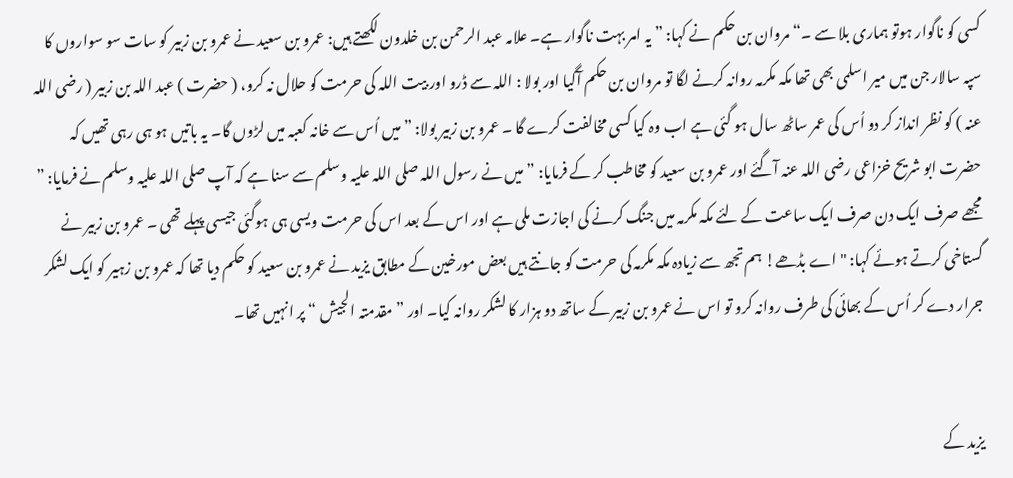کسی کو ناگوار ہوتو ہماری بلا سے ۔“ مروان بن حکم نے کہا: ” یہ امر بہت ناگوار ہے۔ علامہ عبد الرحمن بن خلدون لکھتے ہیں: عمرو بن سعید نے عمرو بن زبیر کو سات سو سواروں کا سپہ سالار جن میں میر اسلمی بھی تھا مکہ مکرمہ روانہ کرنے لگا تو مروان بن حکم آگیا اور بولا : اللہ سے ڈرو اور بیت اللہ کی حرمت کو حلال نہ کرو، ( حضرت ) عبد اللہ بن زبیر ( رضی اللہ عنہ ) کو نظر انداز کر دو اُس کی عمر ساٹھ سال ہو گئی ہے اب وہ کیا کسی مخالفت کرے گا ۔ عمرو بن زبیر بولا: ” میں اُس سے خانہ کعبہ میں لڑوں گا۔ یہ باتیں ہو ہی رہی تھیں کہ حضرت ابو شریح خزاعی رضی اللہ عنہ آگئے اور عمرو بن سعید کو مخاطب کر کے فرمایا: ”میں نے رسول اللہ صلی اللہ علیہ وسلم سے سنا ہے کہ آپ صلی اللہ علیہ وسلم نے فرمایا: ” مجھے صرف ایک دن صرف ایک ساعت کے لئے مکہ مکرمہ میں جنگ کرنے کی اجازت ملی ہے اور اس کے بعد اس کی حرمت ویسی ہی ہوگئی جیسی پہلے تھی ۔ عمرو بن زبیر نے گستاخی کرتے ہوئے کہا: "اے بڈھے! ہم تجھ سے زیادہ مکہ مکرمہ کی حرمت کو جانتے ہیں بعض مورخین کے مطابق یزید نے عمرو بن سعید کو حکم دیا تھا کہ عمرو بن زہیر کو ایک لشکر جرار دے کر اُس کے بھائی کی طرف روانہ کرو تو اس نے عمرو بن زبیر کے ساتھ دو ہزار کا لشکر روانہ کیا۔ اور ”مقدمتہ الجیش “ پر انہیں تھا۔


یزید کے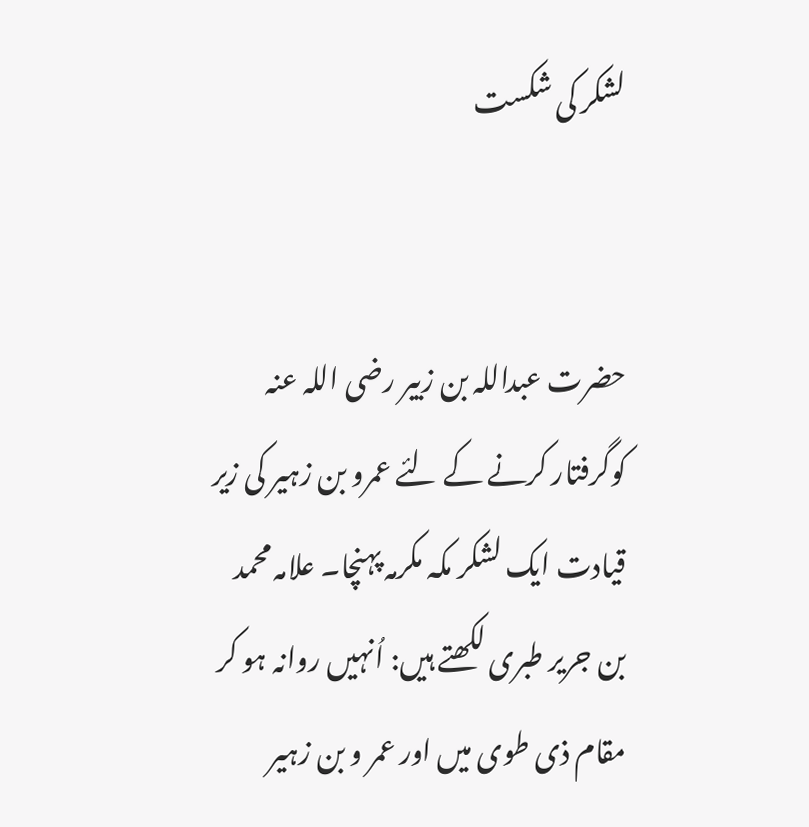لشکر کی شکست


حضرت عبداللہ بن زبیر رضی اللہ عنہ کوگرفتار کرنے کے لئے عمرو بن زہیر کی زیر قیادت ایک لشکر مکہ مکرمہ پہنچا۔ علامہ محمد بن جریر طبری لکھتے ہیں: اُنہیں روانہ ہو کر مقام ذی طوی میں اور عمر و بن زہیر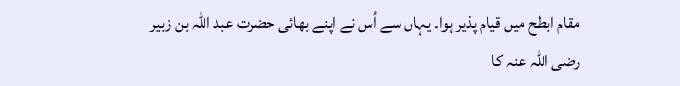مقام ابطح میں قیام پذیر ہوا۔ یہاں سے اُس نے اپنے بھائی حضرت عبد اللہ بن زبیر رضی اللہ عنہ کا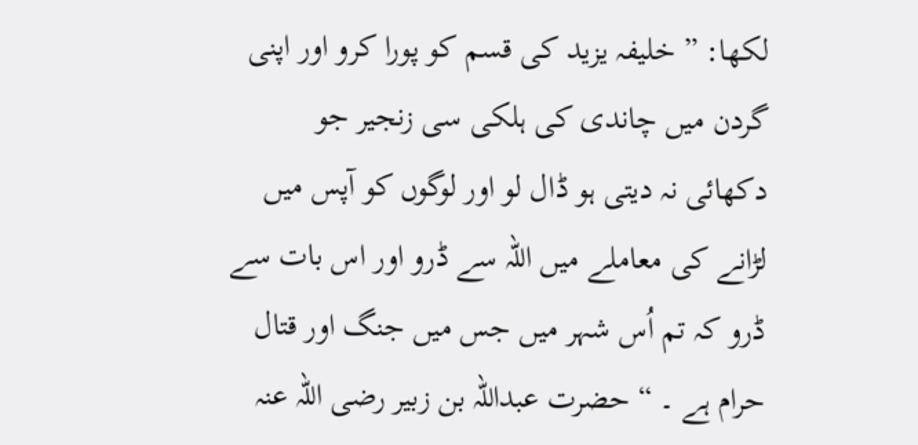لکھا: ” خلیفہ یزید کی قسم کو پورا کرو اور اپنی گردن میں چاندی کی ہلکی سی زنجیر جو دکھائی نہ دیتی ہو ڈال لو اور لوگوں کو آپس میں لڑانے کی معاملے میں اللہ سے ڈرو اور اس بات سے ڈرو کہ تم اُس شہر میں جس میں جنگ اور قتال حرام ہے ۔ “ حضرت عبداللہ بن زبیر رضی اللہ عنہ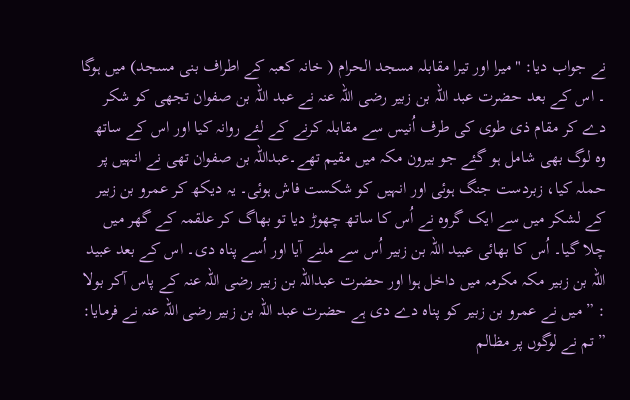نے جواب دیا: "میرا اور تیرا مقابلہ مسجد الحرام ( خانہ کعبہ کے اطراف بنی مسجد) میں ہوگا ۔ اس کے بعد حضرت عبد اللہ بن زبیر رضی اللہ عنہ نے عبد اللہ بن صفوان تجھی کو شکر دے کر مقام ذی طوی کی طرف اُنیس سے مقابلہ کرنے کے لئے روانہ کیا اور اس کے ساتھ وہ لوگ بھی شامل ہو گئے جو بیرون مکہ میں مقیم تھے۔عبداللہ بن صفوان تھی نے انہیں پر حملہ کیا، زبردست جنگ ہوئی اور انہیں کو شکست فاش ہوئی۔ یہ دیکھ کر عمرو بن زبیر کے لشکر میں سے ایک گروہ نے اُس کا ساتھ چھوڑ دیا تو بھاگ کر علقمہ کے گھر میں چلا گیا۔ اُس کا بھائی عبید اللہ بن زبیر اُس سے ملنے آیا اور اُسے پناہ دی۔ اس کے بعد عبید اللہ بن زبیر مکہ مکرمہ میں داخل ہوا اور حضرت عبداللہ بن زبیر رضی اللہ عنہ کے پاس آکر بولا : ” میں نے عمرو بن زبیر کو پناہ دے دی ہے حضرت عبد اللہ بن زبیر رضی اللہ عنہ نے فرمایا: ” تم نے لوگوں پر مظالم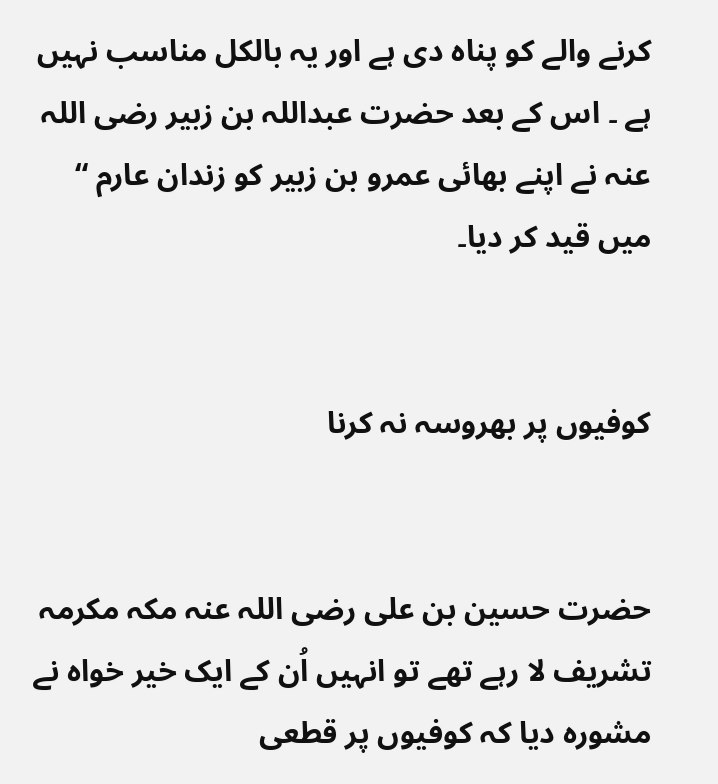کرنے والے کو پناہ دی ہے اور یہ بالکل مناسب نہیں ہے ۔ اس کے بعد حضرت عبداللہ بن زبیر رضی اللہ عنہ نے اپنے بھائی عمرو بن زبیر کو زندان عارم “ میں قید کر دیا۔


کوفیوں پر بھروسہ نہ کرنا


حضرت حسین بن علی رضی اللہ عنہ مکہ مکرمہ تشریف لا رہے تھے تو انہیں اُن کے ایک خیر خواہ نے مشورہ دیا کہ کوفیوں پر قطعی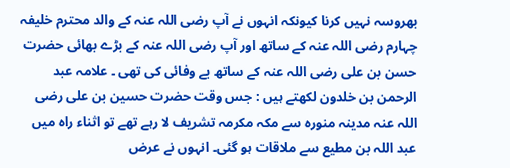بھروسہ نہیں کرنا کیونکہ انہوں نے آپ رضی اللہ عنہ کے والد محترم خلیفہ چہارم رضی اللہ عنہ کے ساتھ اور آپ رضی اللہ عنہ کے بڑے بھائی حضرت حسن بن علی رضی اللہ عنہ کے ساتھ بے وفائی کی تھی ۔ علامہ عبد الرحمن بن خلدون لکھتے ہیں : جس وقت حضرت حسین بن علی رضی اللہ عنہ مدینہ منورہ سے مکہ مکرمہ تشریف لا رہے تھے تو اثناء راہ میں عبد اللہ بن مطیع سے ملاقات ہو گئی۔ انہوں نے عرض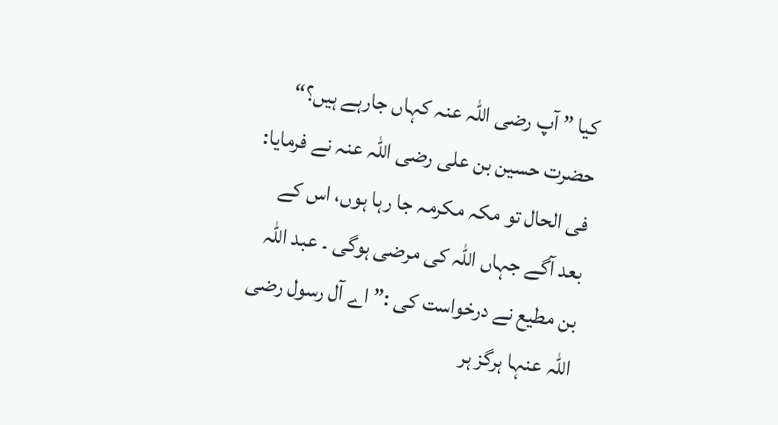کیا ” آپ رضی اللہ عنہ کہاں جارہے ہیں؟“ حضرت حسین بن علی رضی اللہ عنہ نے فرمایا: فی الحال تو مکہ مکرمہ جا رہا ہوں، اس کے بعد آگے جہاں اللہ کی مرضی ہوگی ۔ عبد اللہ بن مطیع نے درخواست کی :” اے آل رسول رضی اللہ عنہا ہرگز ہر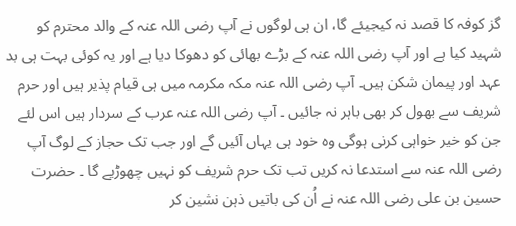گز کوفہ کا قصد نہ کیجیئے گا، ان ہی لوگوں نے آپ رضی اللہ عنہ کے والد محترم کو شہید کیا ہے اور آپ رضی اللہ عنہ کے بڑے بھائی کو دھوکا دیا ہے اور یہ کوئی بہت ہی بد عہد اور پیمان شکن ہیں۔ آپ رضی اللہ عنہ مکہ مکرمہ میں ہی قیام پذیر ہیں اور حرم شریف سے بھول کر بھی باہر نہ جائیں ۔ آپ رضی اللہ عنہ عرب کے سردار ہیں اس لئے جن کو خیر خواہی کرنی ہوگی وہ خود ہی یہاں آئیں گے اور جب تک حجاز کے لوگ آپ رضی اللہ عنہ سے استدعا نہ کریں تب تک حرم شریف کو نہیں چھوڑیے گا ۔ حضرت حسین بن علی رضی اللہ عنہ نے اُن کی باتیں ذہن نشین کر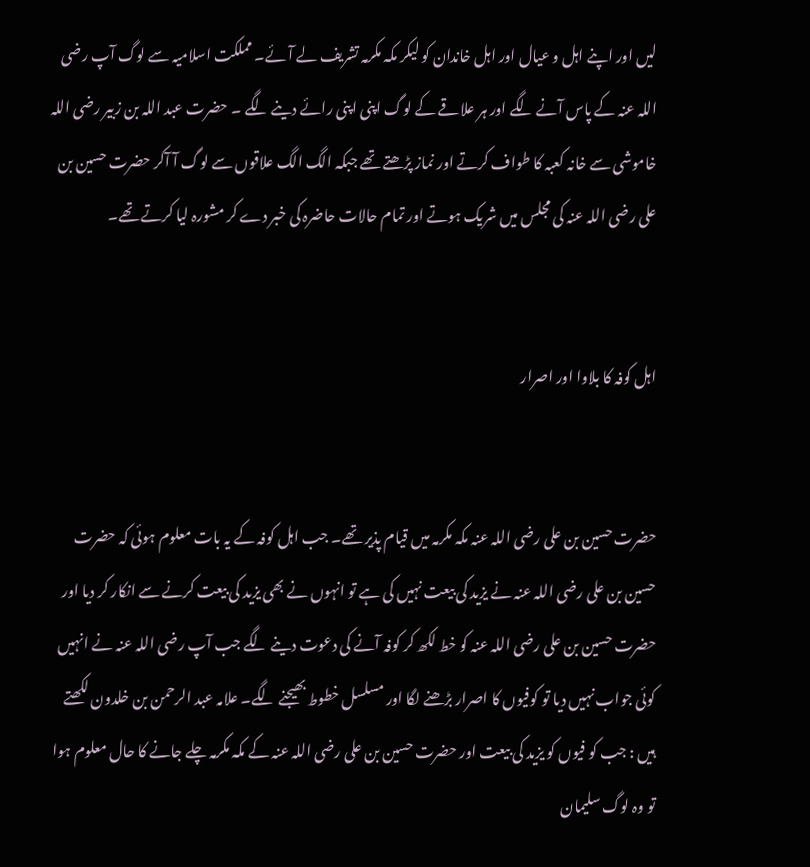لیں اور اپنے اہل و عیال اور اہل خاندان کو لیکر مکہ مکرمہ تشریف لے آئے۔ مملکت اسلامیہ سے لوگ آپ رضی اللہ عنہ کے پاس آنے لگے اور ہر علاقے کے لوگ اپنی اپنی رائے دینے لگے ۔ حضرت عبد اللہ بن زبیر رضی اللہ خاموشی سے خانہ کعبہ کا طواف کرتے اور نماز پڑھتے تھے جبکہ الگ الگ علاقوں سے لوگ آ آکر حضرت حسین بن علی رضی اللہ عنہ کی مجلس میں شریک ہوتے اور تمام حالات حاضرہ کی خبر دے کر مشورہ لیا کرتے تھے۔


اہل کوفہ کا بلاوا اور اصرار


حضرت حسین بن علی رضی اللہ عنہ مکہ مکرمہ میں قیام پذیر تھے۔ جب اہل کوفہ کے یہ بات معلوم ہوئی کہ حضرت حسین بن علی رضی اللہ عنہ نے یزید کی بیعت نہیں کی ہے تو انہوں نے بھی یزید کی بیعت کرنے سے انکار کر دیا اور حضرت حسین بن علی رضی اللہ عنہ کو خط لکھ کر کوفہ آنے کی دعوت دینے لگے جب آپ رضی اللہ عنہ نے انہیں کوئی جواب نہیں دیا تو کوفیوں کا اصرار بڑھنے لگا اور مسلسل خطوط بھیجنے لگے۔ علامہ عبد الرحمن بن خلدون لکھتے ہیں : جب کو فیوں کو یزید کی بیعت اور حضرت حسین بن علی رضی اللہ عنہ کے مکہ مکرمہ چلے جانے کا حال معلوم ہوا تو وہ لوگ سلیمان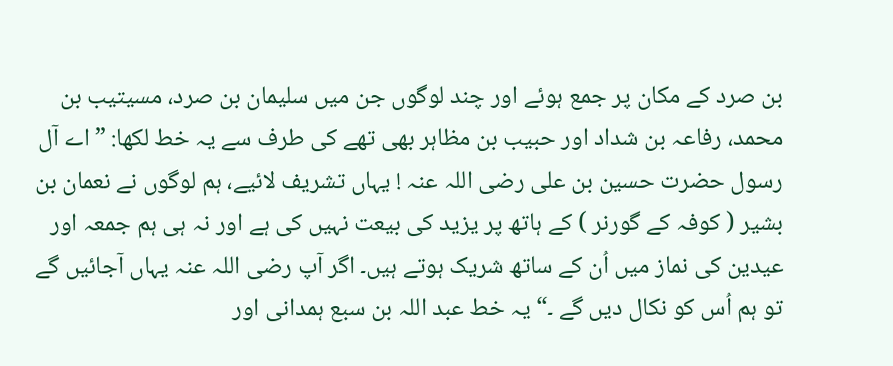بن صرد کے مکان پر جمع ہوئے اور چند لوگوں جن میں سلیمان بن صرد، مسیتیب بن محمد، رفاعہ بن شداد اور حبیب بن مظاہر بھی تھے کی طرف سے یہ خط لکھا: ”اے آل رسول حضرت حسین بن علی رضی اللہ عنہ ! یہاں تشریف لائیے، ہم لوگوں نے نعمان بن بشیر ( کوفہ کے گورنر ) کے ہاتھ پر یزید کی بیعت نہیں کی ہے اور نہ ہی ہم جمعہ اور عیدین کی نماز میں اُن کے ساتھ شریک ہوتے ہیں۔ اگر آپ رضی اللہ عنہ یہاں آجائیں گے تو ہم اُس کو نکال دیں گے ۔“ یہ خط عبد اللہ بن سبع ہمدانی اور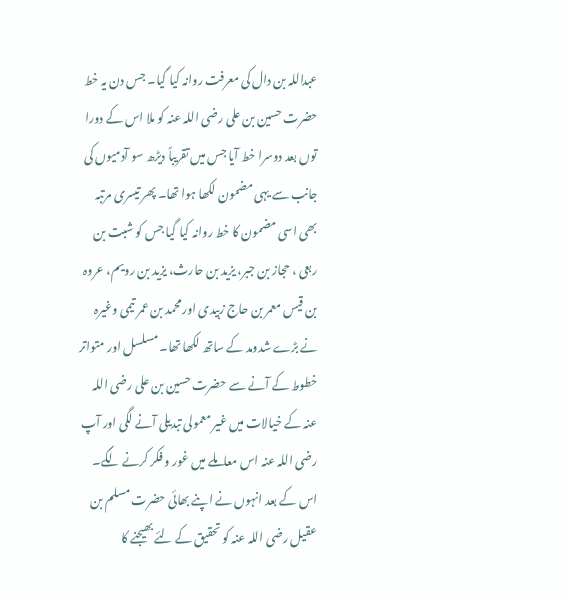عبداللہ بن دال کی معرفت روانہ کیا گیا۔ جس دن یہ خط حضرت حسین بن علی رضی اللہ عنہ کو ملا اس کے دورا توں بعد دوسرا خط آیا جس میں تقریباً دیڑھ سو آدمیوں کی جانب سے یہی مضمون لکھا ہوا تھا۔ پھر تیسری مرتبہ بھی اسی مضمون کا خط روانہ کیا گیا جس کو شبت بن ربعی ، حجاز بن جبر، یزید بن حارث، یزید بن رویم، عروہ بن قیس معمر بن حاج زبیدی اور محمد بن عمر تیمی وغیرہ نے بڑے شدومد کے ساتھ لکھا تھا۔ مسلسل اور متواتر خطوط کے آنے سے حضرت حسین بن علی رضی اللہ عنہ کے خیالات میں غیر معمولی تبدیلی آنے لگی اور آپ رضی اللہ عنہ اس معاملے میں غور و فکر کرنے لگے۔ اس کے بعد انہوں نے اپنے بھائی حضرت مسلم بن عقیل رضی اللہ عنہ کو تحقیق کے لئے بھیجنے کا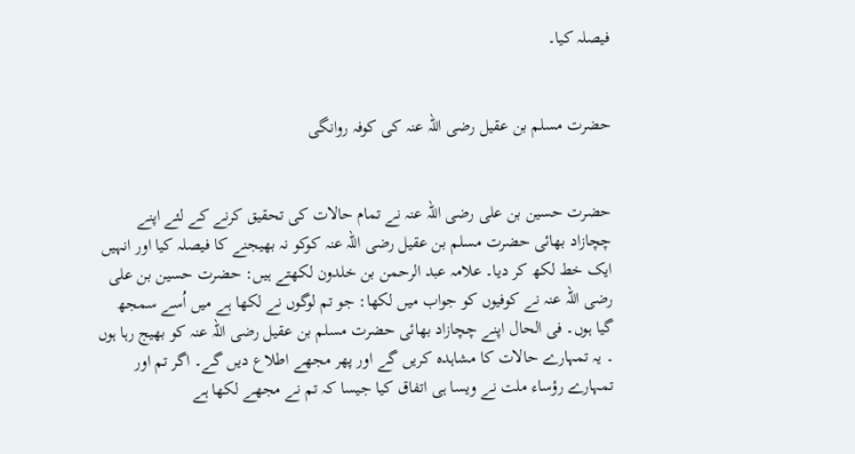فیصلہ کیا۔


حضرت مسلم بن عقیل رضی اللہ عنہ کی کوفہ روانگی


حضرت حسین بن علی رضی اللہ عنہ نے تمام حالات کی تحقیق کرنے کے لئے اپنے چچازاد بھائی حضرت مسلم بن عقیل رضی اللہ عنہ کوکو نہ بھیجنے کا فیصلہ کیا اور انہیں ایک خط لکھ کر دیا۔ علامہ عبد الرحمن بن خلدون لکھتے ہیں: حضرت حسین بن علی رضی اللہ عنہ نے کوفیوں کو جواب میں لکھا: جو تم لوگوں نے لکھا ہے میں اُسے سمجھ گیا ہوں۔ فی الحال اپنے چچازاد بھائی حضرت مسلم بن عقیل رضی اللہ عنہ کو بھیج رہا ہوں ۔ یہ تمہارے حالات کا مشاہدہ کریں گے اور پھر مجھے اطلاع دیں گے۔ اگر تم اور تمہارے رؤساء ملت نے ویسا ہی اتفاق کیا جیسا کہ تم نے مجھے لکھا ہے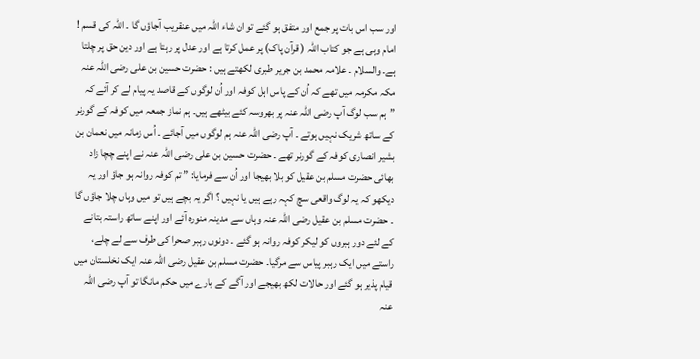اور سب اس بات پر جمع اور متفق ہو گئے تو ان شاء اللہ میں عنقریب آجاؤں گا ۔ اللہ کی قسم ! امام وہی ہے جو کتاب اللہ ( قرآن پاک) پر عمل کرتا ہے اور عدل پر رہتا ہے اور دین حق پر چلتا ہے۔ والسلام ۔ علامہ محمد بن جریر طبری لکھتے ہیں : حضرت حسین بن علی رضی اللہ عنہ مکہ مکرمہ میں تھے کہ اُن کے پاس اہل کوفہ اور اُن لوگوں کے قاصد یہ پیام لے کر آئے کہ ”ہم سب لوگ آپ رضی اللہ عنہ پر بھروسہ کئے بیٹھے ہیں۔ ہم نماز جمعہ میں کوفہ کے گورنر کے ساتھ شریک نہیں ہوتے ۔ آپ رضی اللہ عنہ ہم لوگوں میں آجائے ۔ اُس زمانہ میں نعمان بن بشیر انصاری کوفہ کے گورنر تھے ۔ حضرت حسین بن علی رضی اللہ عنہ نے اپنے چچا زاد بھائی حضرت مسلم بن عقیل کو بلا بھیجا اور اُن سے فرمایا: ” تم کوفہ روانہ ہو جاؤ اور یہ دیکھو کہ یہ لوگ واقعی سچ کہہ رہے ہیں یا نہیں ؟ اگر یہ بچے ہیں تو میں وہاں چلا جاؤں گا ۔ حضرت مسلم بن عقیل رضی اللہ عنہ وہاں سے مدینہ منورہ آئے اور اپنے ساتھ راستہ بتانے کے لئے دور ہبروں کو لیکر کوفہ روانہ ہو گئے ۔ دونوں رہبر صحرا کی طرف سے لے چلے، راستے میں ایک رہبر پیاس سے مرگیا۔ حضرت مسلم بن عقیل رضی اللہ عنہ ایک نخلستان میں قیام پذیر ہو گئے اور حالات لکھ بھیجے اور آگے کے بارے میں حکم مانگا تو آپ رضی اللہ عنہ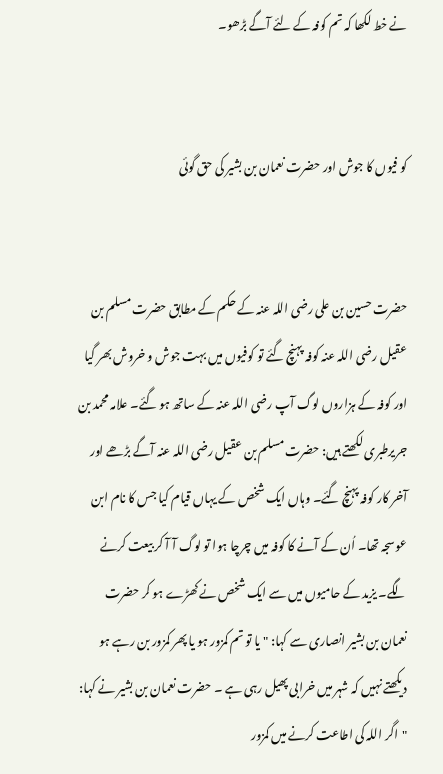نے خط لکھا کہ تم کوفہ کے لئے آگے بڑھو۔


کو فیوں کا جوش اور حضرت نعمان بن بشیر کی حق گوئی


حضرت حسین بن علی رضی اللہ عنہ کے حکم کے مطابق حضرت مسلم بن عقیل رضی اللہ عنہ کوفہ پہنچ گئے تو کوفیوں میں بہت جوش و خروش بھر گیا اور کوفہ کے ہزاروں لوگ آپ رضی اللہ عنہ کے ساتھ ہو گئے۔ علامہ محمد بن جریرطبری لکھتے ہیں: حضرت مسلم بن عقیل رضی اللہ عنہ آگے بڑھے اور آخر کار کوفہ پہنچ گئے۔ وہاں ایک شخص کے یہاں قیام کیا جس کا نام ابن عوسجہ تھا۔ اُن کے آنے کا کوفہ میں چرچا ہوا تو لوگ آ آ کر بیعت کرنے لگے۔ یزید کے حامیوں میں سے ایک شخص نے کھڑے ہو کر حضرت نعمان بن بشیر انصاری سے کہا: "یا تو تم کمزور ہو یا پھر کمزور بن رہے ہو دیکھتے نہیں کہ شہر میں خرابی پھیل رہی ہے ۔ حضرت نعمان بن بشیر نے کہا: "اگر اللہ کی اطاعت کرنے میں کمزور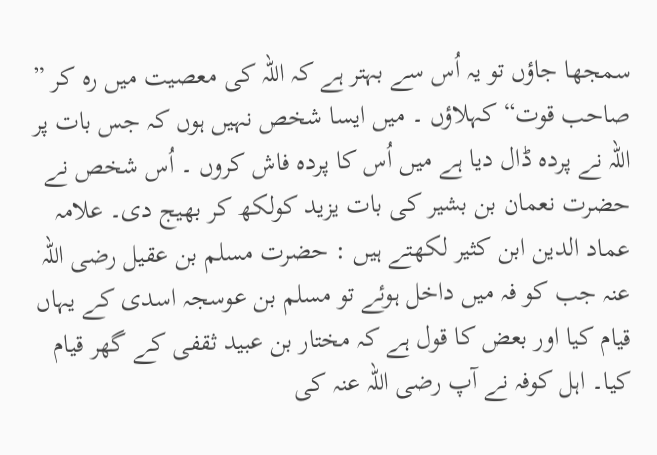سمجھا جاؤں تو یہ اُس سے بہتر ہے کہ اللہ کی معصیت میں رہ کر ” صاحب قوت“ کہلاؤں ۔ میں ایسا شخص نہیں ہوں کہ جس بات پر اللہ نے پردہ ڈال دیا ہے میں اُس کا پردہ فاش کروں ۔ اُس شخص نے حضرت نعمان بن بشیر کی بات یزید کولکھ کر بھیج دی۔ علامہ عماد الدین ابن کثیر لکھتے ہیں : حضرت مسلم بن عقیل رضی اللہ عنہ جب کو فہ میں داخل ہوئے تو مسلم بن عوسجہ اسدی کے یہاں قیام کیا اور بعض کا قول ہے کہ مختار بن عبید ثقفی کے گھر قیام کیا۔ اہل کوفہ نے آپ رضی اللہ عنہ کی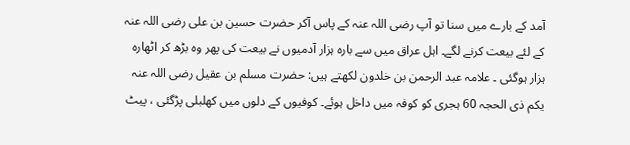آمد کے بارے میں سنا تو آپ رضی اللہ عنہ کے پاس آکر حضرت حسین بن علی رضی اللہ عنہ کے لئے بیعت کرنے لگے۔ اہل عراق میں سے بارہ ہزار آدمیوں نے بیعت کی پھر وہ بڑھ کر اٹھارہ ہزار ہوگئی ۔ علامہ عبد الرحمن بن خلدون لکھتے ہیں: حضرت مسلم بن عقیل رضی اللہ عنہ یکم ذی الحجہ 60 ہجری کو کوفہ میں داخل ہوئے۔ کوفیوں کے دلوں میں کھلبلی پڑگئی ، پیٹ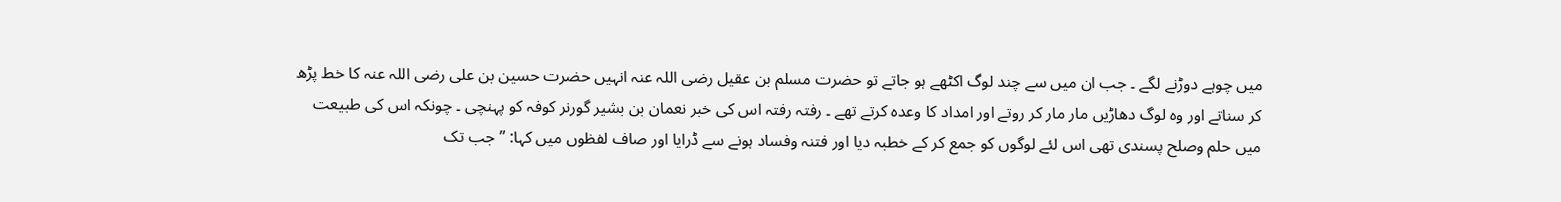میں چوہے دوڑنے لگے ۔ جب ان میں سے چند لوگ اکٹھے ہو جاتے تو حضرت مسلم بن عقیل رضی اللہ عنہ انہیں حضرت حسین بن علی رضی اللہ عنہ کا خط پڑھ کر سناتے اور وہ لوگ دھاڑیں مار مار کر روتے اور امداد کا وعدہ کرتے تھے ۔ رفتہ رفتہ اس کی خبر نعمان بن بشیر گورنر کوفہ کو پہنچی ۔ چونکہ اس کی طبیعت میں حلم وصلح پسندی تھی اس لئے لوگوں کو جمع کر کے خطبہ دیا اور فتنہ وفساد ہونے سے ڈرایا اور صاف لفظوں میں کہا: ” جب تک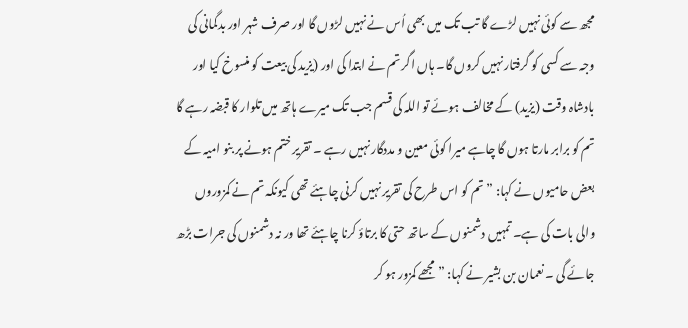مجھ سے کوئی نہیں لڑے گا تب تک میں بھی اُس نے نہیں لڑوں گا اور صرف شہر اور بدگمانی کی وجہ سے کسی کو گرفتار نہیں کروں گا۔ ہاں اگر تم نے ابتدا کی اور (یزید کی بیعت کو منسوخ کیا اور بادشاہ وقت (یزید) کے مخالف ہوئے تو اللہ کی قسم جب تک میرے ہاتھ میں تلوار کا قبضہ رہے گا تم کو برابر مارتا ہوں گا چاہے میرا کوئی معین و مددگار نہیں رہے ۔ تقریر ختم ہونے پر بنو امیہ کے بعض حامیوں نے کہا: ” تم کو اس طرح کی تقریر نہیں کرنی چاہئے تھی کیونکہ تم نے کمزوروں والی بات کی ہے۔ تمہیں دشمنوں کے ساتھ حتی کا برتاؤ کرنا چاہئے تھا ور نہ دشمنوں کی جرات بڑھ جائے گی ۔ نعمان بن بشیر نے کہا: ” مجھے کمزور ہو کر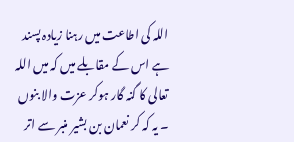اللہ کی اطاعت میں رہنا زیادہ پسند ہے اس کے مقابلے میں کہ میں اللہ تعالی کا گنہ گار ہوکر عزت والا بنوں ۔ یہ کہ کر نعمان بن بشیر منبر سے اتر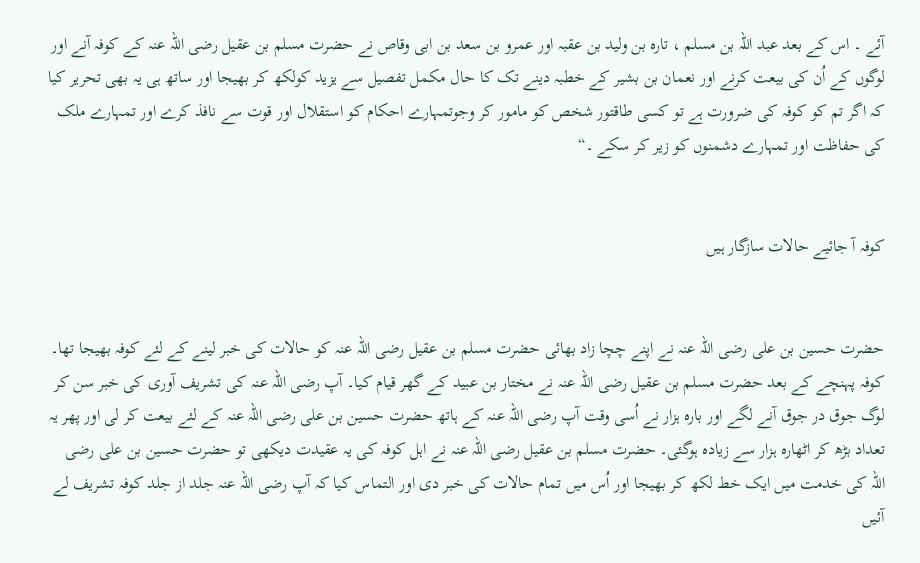آئے ۔ اس کے بعد عبد اللہ بن مسلم ، تارہ بن ولید بن عقبہ اور عمرو بن سعد بن ابی وقاص نے حضرت مسلم بن عقیل رضی اللہ عنہ کے کوفہ آنے اور لوگوں کے اُن کی بیعت کرنے اور نعمان بن بشیر کے خطبہ دینے تک کا حال مکمل تفصیل سے یزید کولکھ کر بھیجا اور ساتھ ہی یہ بھی تحریر کیا کہ اگر تم کو کوفہ کی ضرورت ہے تو کسی طاقتور شخص کو مامور کر وجوتمہارے احکام کو استقلال اور قوت سے نافذ کرے اور تمہارے ملک کی حفاظت اور تمہارے دشمنوں کو زیر کر سکے ۔“


کوفہ آ جائیے حالات سازگار ہیں


حضرت حسین بن علی رضی اللہ عنہ نے اپنے چچا زاد بھائی حضرت مسلم بن عقیل رضی اللہ عنہ کو حالات کی خبر لینے کے لئے کوفہ بھیجا تھا۔ کوفہ پہنچے کے بعد حضرت مسلم بن عقیل رضی اللہ عنہ نے مختار بن عبید کے گھر قیام کیا۔ آپ رضی اللہ عنہ کی تشریف آوری کی خبر سن کر لوگ جوق در جوق آنے لگے اور بارہ ہزار نے اُسی وقت آپ رضی اللہ عنہ کے ہاتھ حضرت حسین بن علی رضی اللہ عنہ کے لئے بیعت کر لی اور پھر یہ تعداد بڑھ کر اٹھارہ ہزار سے زیادہ ہوگئی۔ حضرت مسلم بن عقیل رضی اللہ عنہ نے اہل کوفہ کی یہ عقیدت دیکھی تو حضرت حسین بن علی رضی اللہ کی خدمت میں ایک خط لکھ کر بھیجا اور اُس میں تمام حالات کی خبر دی اور التماس کیا کہ آپ رضی اللہ عنہ جلد از جلد کوفہ تشریف لے آئیں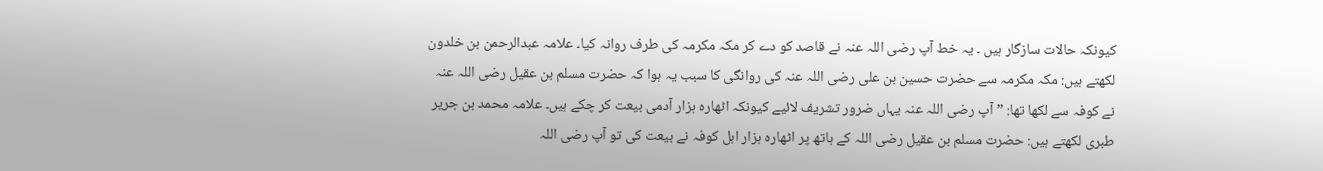کیونکہ حالات سازگار ہیں ۔ یہ خط آپ رضی اللہ عنہ نے قاصد کو دے کر مکہ مکرمہ کی طرف روانہ کیا۔ علامہ عبدالرحمن بن خلدون لکھتے ہیں: مکہ مکرمہ سے حضرت حسین بن علی رضی اللہ عنہ کی روانگی کا سبب یہ ہوا کہ حضرت مسلم بن عقیل رضی اللہ عنہ نے کوفہ سے لکھا تھا: ” آپ رضی اللہ عنہ یہاں ضرور تشریف لائیے کیونکہ اٹھارہ ہزار آدمی بیعت کر چکے ہیں۔ علامہ محمد بن جریر طبری لکھتے ہیں: حضرت مسلم بن عقیل رضی اللہ کے ہاتھ پر اٹھارہ ہزار اہل کوفہ نے بیعت کی تو آپ رضی اللہ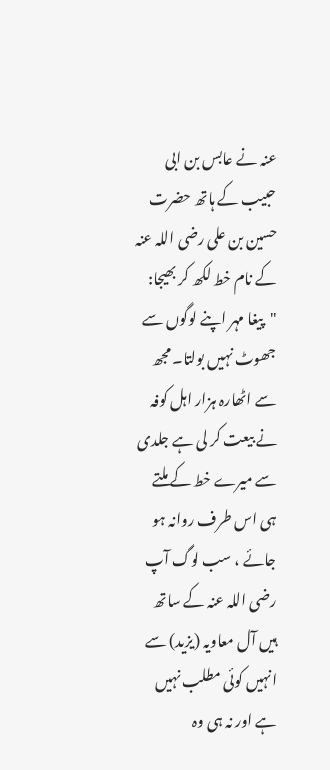عنہ نے عابس بن ابی حبیب کے ہاتھ حضرت حسین بن علی رضی اللہ عنہ کے نام خط لکھ کر بھیجا: "پیغا مہر اپنے لوگوں سے جھوٹ نہیں بولتا۔ مجھ سے اٹھارہ ہزار اہل کوفہ نے بیعت کر لی ہے جلدی سے میرے خط کے ملتے ہی اس طرف روانہ ہو جائے ، سب لوگ آپ رضی اللہ عنہ کے ساتھ ہیں آل معاویہ (یزید) سے انہیں کوئی مطلب نہیں ہے اور نہ ہی وہ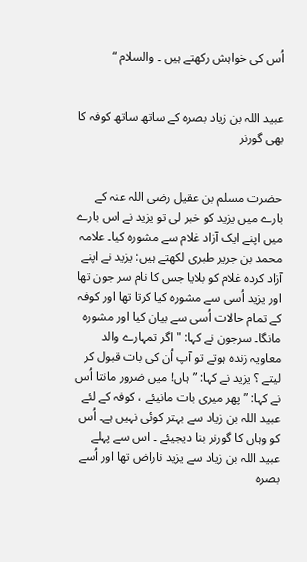اُس کی خواہش رکھتے ہیں ۔ والسلام “


عبید اللہ بن زیاد بصرہ کے ساتھ ساتھ کوفہ کا بھی گورنر


حضرت مسلم بن عقیل رضی اللہ عنہ کے بارے میں یزید کو خبر لی تو یزید نے اس بارے میں اپنے ایک آزاد غلام سے مشورہ کیا۔ علامہ محمد بن جریر طبری لکھتے ہیں: یزید نے اپنے آزاد کردہ غلام کو بلایا جس کا نام سر جون تھا اور یزید اُسی سے مشورہ کیا کرتا تھا اور کوفہ کے تمام حالات اُسی سے بیان کیا اور مشورہ مانگا۔ سرجون نے کہا: "اگر تمہارے والد معاویہ زندہ ہوتے تو آپ اُن کی بات قبول کر لیتے ؟ یزید نے کہا: ”ہاں! میں ضرور مانتا اُس نے کہا: ” پھر میری بات مانیئے ، کوفہ کے لئے عبید اللہ بن زیاد سے بہتر کوئی نہیں ہے۔ اُس کو وہاں کا گورنر بنا دیجیئے ۔ اس سے پہلے عبید اللہ بن زیاد سے یزید ناراض تھا اور اُسے بصرہ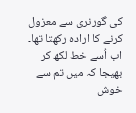کی گورنری سے معزول کرنے کا ارادہ رکھتا تھا۔ اب اُسے خط لکھ کر بھیجا کہ میں تم سے خوش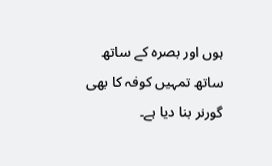ہوں اور بصرہ کے ساتھ ساتھ تمہیں کوفہ کا بھی گورنر بنا دیا ہے۔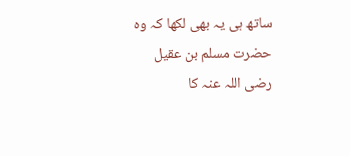ساتھ ہی یہ بھی لکھا کہ وہ حضرت مسلم بن عقیل رضی اللہ عنہ کا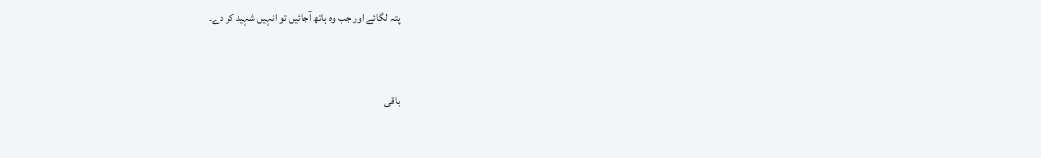پتہ لگائے اور جب وہ ہاتھ آجائیں تو انہیں شہید کر دے۔


باقی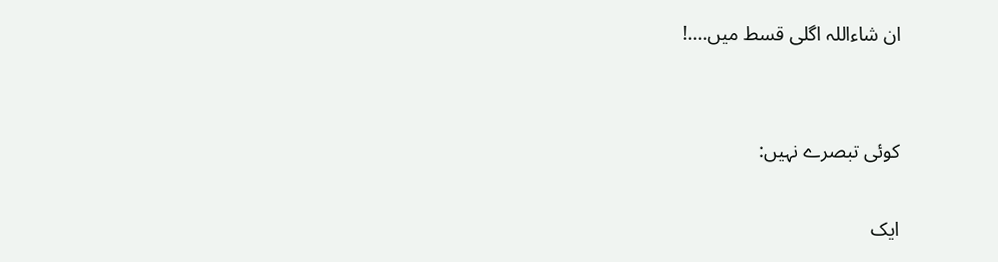ان شاءاللہ اگلی قسط میں....!


کوئی تبصرے نہیں:

ایک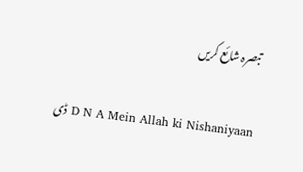تبصرہ شائع کریں

D N A Mein Allah ki Nishaniyaan ڈی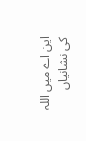این اے میں اللہ کی نشانیاں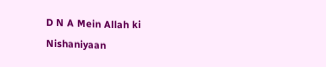D N A Mein Allah ki Nishaniyaan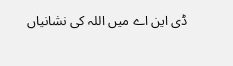ڈی این اے میں اللہ کی نشانیاں